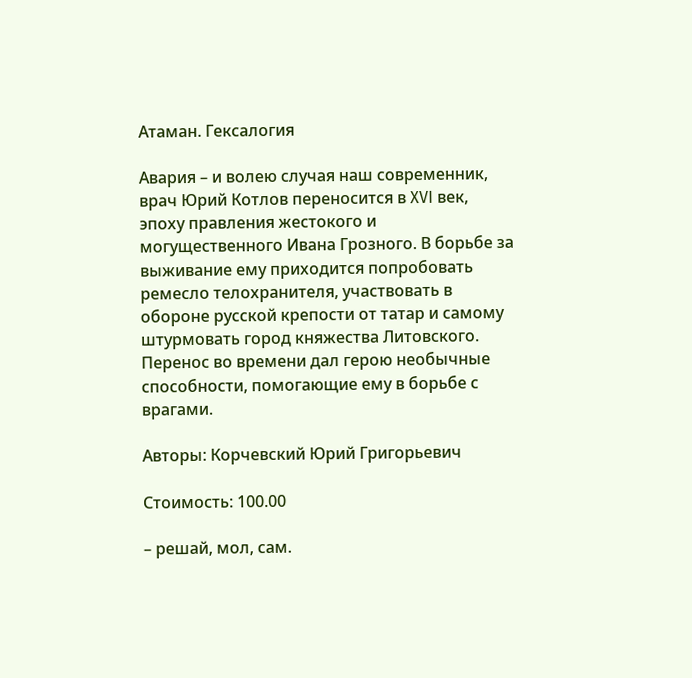Атаман. Гексалогия

Авария – и волею случая наш современник, врач Юрий Котлов переносится в XVI век, эпоху правления жестокого и могущественного Ивана Грозного. В борьбе за выживание ему приходится попробовать ремесло телохранителя, участвовать в обороне русской крепости от татар и самому штурмовать город княжества Литовского. Перенос во времени дал герою необычные способности, помогающие ему в борьбе с врагами.

Авторы: Корчевский Юрий Григорьевич

Стоимость: 100.00

– решай, мол, сам.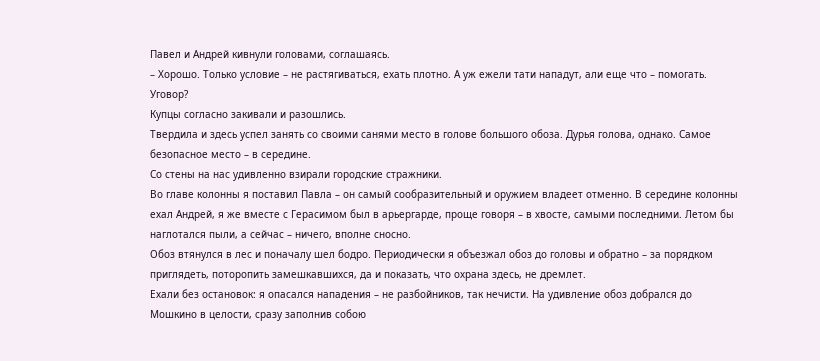Павел и Андрей кивнули головами, соглашаясь.
– Хорошо. Только условие – не растягиваться, ехать плотно. А уж ежели тати нападут, али еще что – помогать. Уговор?
Купцы согласно закивали и разошлись.
Твердила и здесь успел занять со своими санями место в голове большого обоза. Дурья голова, однако. Самое безопасное место – в середине.
Со стены на нас удивленно взирали городские стражники.
Во главе колонны я поставил Павла – он самый сообразительный и оружием владеет отменно. В середине колонны ехал Андрей, я же вместе с Герасимом был в арьергарде, проще говоря – в хвосте, самыми последними. Летом бы наглотался пыли, а сейчас – ничего, вполне сносно.
Обоз втянулся в лес и поначалу шел бодро. Периодически я объезжал обоз до головы и обратно – за порядком приглядеть, поторопить замешкавшихся, да и показать, что охрана здесь, не дремлет.
Ехали без остановок: я опасался нападения – не разбойников, так нечисти. На удивление обоз добрался до Мошкино в целости, сразу заполнив собою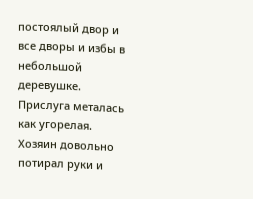постоялый двор и все дворы и избы в небольшой деревушке. Прислуга металась как угорелая. Хозяин довольно потирал руки и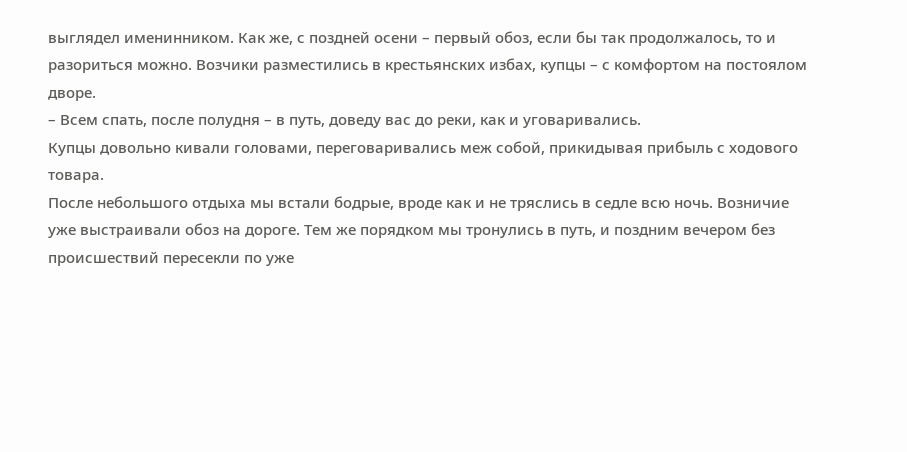выглядел именинником. Как же, с поздней осени – первый обоз, если бы так продолжалось, то и разориться можно. Возчики разместились в крестьянских избах, купцы – с комфортом на постоялом дворе.
– Всем спать, после полудня – в путь, доведу вас до реки, как и уговаривались.
Купцы довольно кивали головами, переговаривались меж собой, прикидывая прибыль с ходового товара.
После небольшого отдыха мы встали бодрые, вроде как и не тряслись в седле всю ночь. Возничие уже выстраивали обоз на дороге. Тем же порядком мы тронулись в путь, и поздним вечером без происшествий пересекли по уже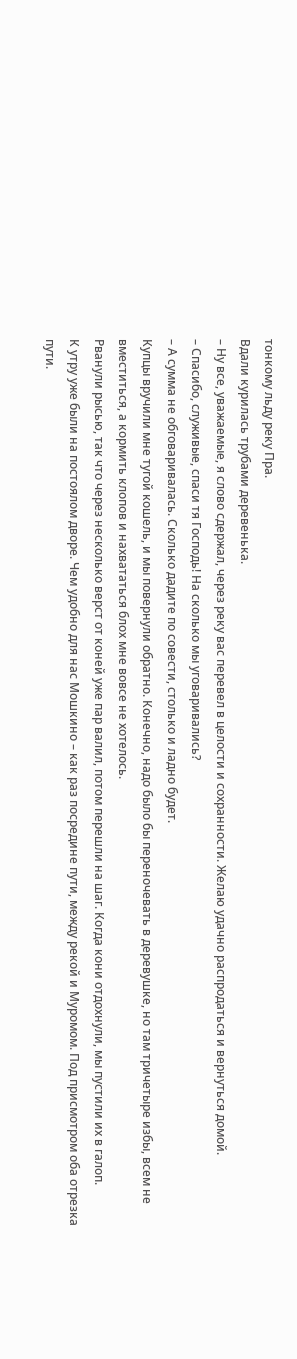тонкому льду реку Пра.
Вдали курилась трубами деревенька.
– Ну все, уважаемые, я слово сдержал, через реку вас перевел в целости и сохранности. Желаю удачно распродаться и вернуться домой.
– Спасибо, служивые, спаси тя Господь! На сколько мы уговаривались?
– А сумма не обговаривалась. Сколько дадите по совести, столько и ладно будет.
Купцы вручили мне тугой кошель, и мы повернули обратно. Конечно, надо было бы переночевать в деревушке, но там тричетыре избы, всем не вместиться, а кормить клопов и нахвататься блох мне вовсе не хотелось.
Рванули рысью, так что через несколько верст от коней уже пар валил, потом перешли на шаг. Когда кони отдохнули, мы пустили их в галоп.
К утру уже были на постоялом дворе. Чем удобно для нас Мошкино – как раз посредине пути, между рекой и Муромом. Под присмотром оба отрезка пути.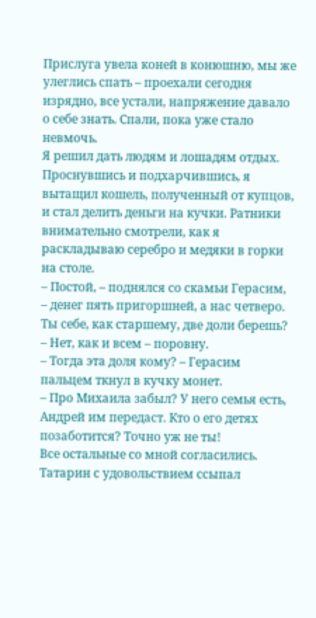Прислуга увела коней в конюшню, мы же улеглись спать – проехали сегодня изрядно, все устали, напряжение давало о себе знать. Спали, пока уже стало невмочь.
Я решил дать людям и лошадям отдых. Проснувшись и подхарчившись, я вытащил кошель, полученный от купцов, и стал делить деньги на кучки. Ратники внимательно смотрели, как я раскладываю серебро и медяки в горки на столе.
– Постой, – поднялся со скамьи Герасим, – денег пять пригоршней, а нас четверо. Ты себе, как старшему, две доли берешь?
– Нет, как и всем – поровну.
– Тогда эта доля кому? – Герасим пальцем ткнул в кучку монет.
– Про Михаила забыл? У него семья есть, Андрей им передаст. Кто о его детях позаботится? Точно уж не ты!
Все остальные со мной согласились.
Татарин с удовольствием ссыпал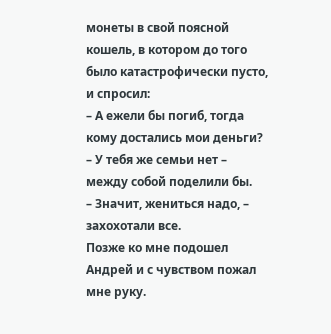монеты в свой поясной кошель, в котором до того было катастрофически пусто, и спросил:
– А ежели бы погиб, тогда кому достались мои деньги?
– У тебя же семьи нет – между собой поделили бы.
– Значит, жениться надо, – захохотали все.
Позже ко мне подошел Андрей и с чувством пожал мне руку.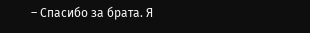– Спасибо за брата. Я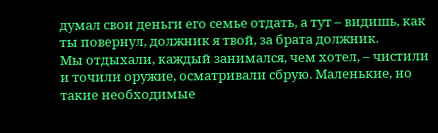думал свои деньги его семье отдать, а тут – видишь, как ты повернул, должник я твой, за брата должник.
Мы отдыхали, каждый занимался, чем хотел, – чистили и точили оружие, осматривали сбрую. Маленькие, но такие необходимые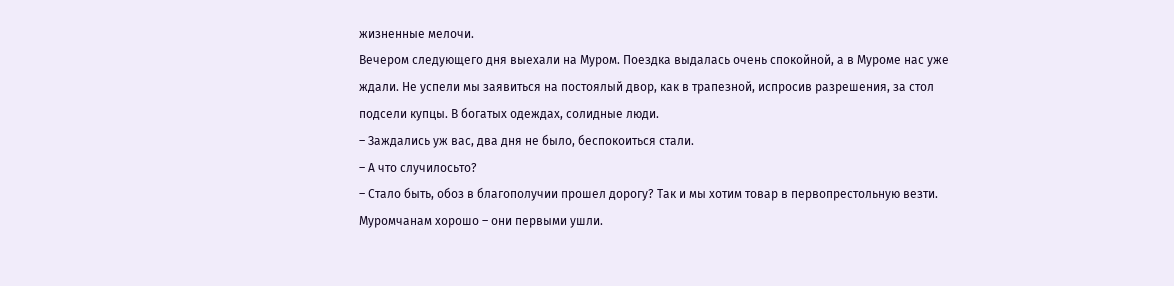жизненные мелочи.
Вечером следующего дня выехали на Муром. Поездка выдалась очень спокойной, а в Муроме нас уже ждали. Не успели мы заявиться на постоялый двор, как в трапезной, испросив разрешения, за стол подсели купцы. В богатых одеждах, солидные люди.
– Заждались уж вас, два дня не было, беспокоиться стали.
– А что случилосьто?
– Стало быть, обоз в благополучии прошел дорогу? Так и мы хотим товар в первопрестольную везти. Муромчанам хорошо – они первыми ушли.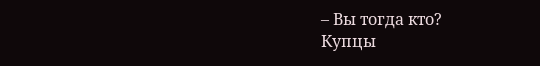– Вы тогда кто?
Купцы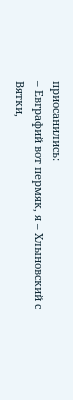приосанились:
– Евграфий вот пермяк, я – Хлыновский с Вятки,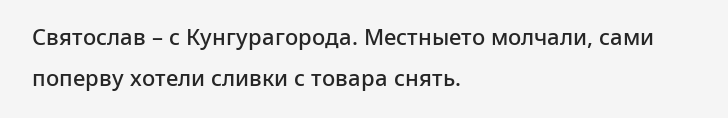Святослав – с Кунгурагорода. Местныето молчали, сами поперву хотели сливки с товара снять.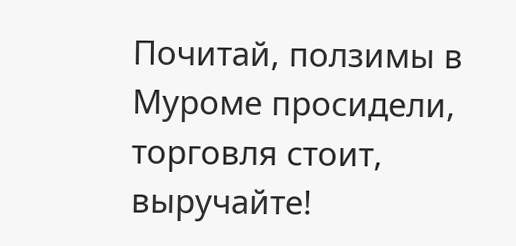Почитай, ползимы в Муроме просидели, торговля стоит, выручайте!